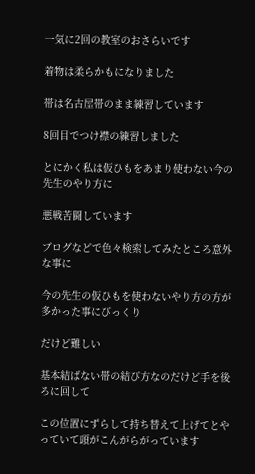一気に2回の教室のおさらいです

着物は柔らかもになりました

帯は名古屋帯のまま練習しています

8回目でつけ襟の練習しました

とにかく私は仮ひもをあまり使わない今の先生のやり方に

悪戦苦闘しています

ブログなどで色々検索してみたところ意外な事に

今の先生の仮ひもを使わないやり方の方が多かった事にびっくり

だけど難しい

基本結ばない帯の結び方なのだけど手を後ろに回して

この位置にずらして持ち替えて上げてとやっていて頭がこんがらがっています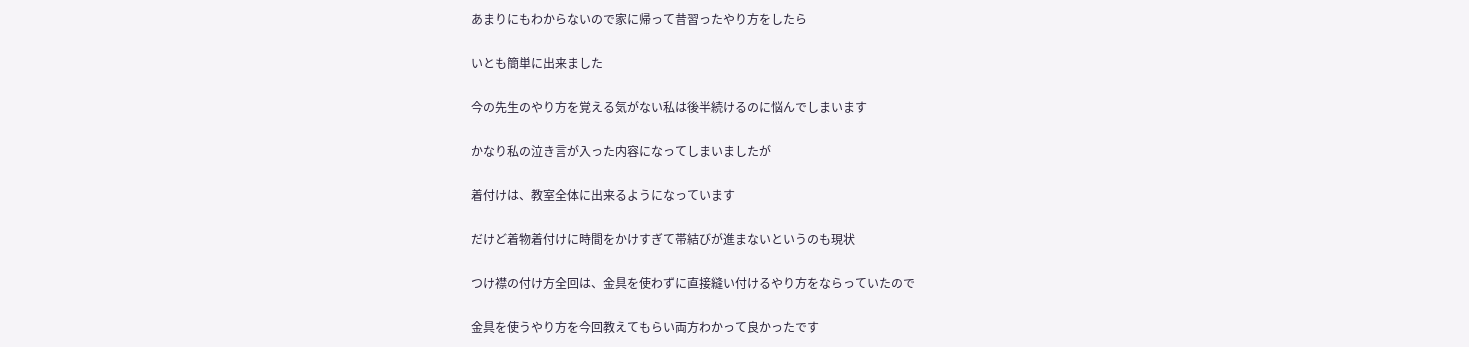あまりにもわからないので家に帰って昔習ったやり方をしたら

いとも簡単に出来ました

今の先生のやり方を覚える気がない私は後半続けるのに悩んでしまいます

かなり私の泣き言が入った内容になってしまいましたが

着付けは、教室全体に出来るようになっています

だけど着物着付けに時間をかけすぎて帯結びが進まないというのも現状

つけ襟の付け方全回は、金具を使わずに直接縫い付けるやり方をならっていたので

金具を使うやり方を今回教えてもらい両方わかって良かったです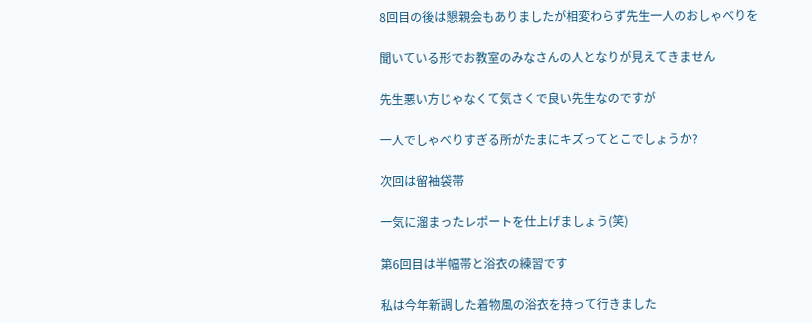8回目の後は懇親会もありましたが相変わらず先生一人のおしゃべりを

聞いている形でお教室のみなさんの人となりが見えてきません

先生悪い方じゃなくて気さくで良い先生なのですが

一人でしゃべりすぎる所がたまにキズってとこでしょうか?

次回は留袖袋帯

一気に溜まったレポートを仕上げましょう(笑)

第6回目は半幅帯と浴衣の練習です

私は今年新調した着物風の浴衣を持って行きました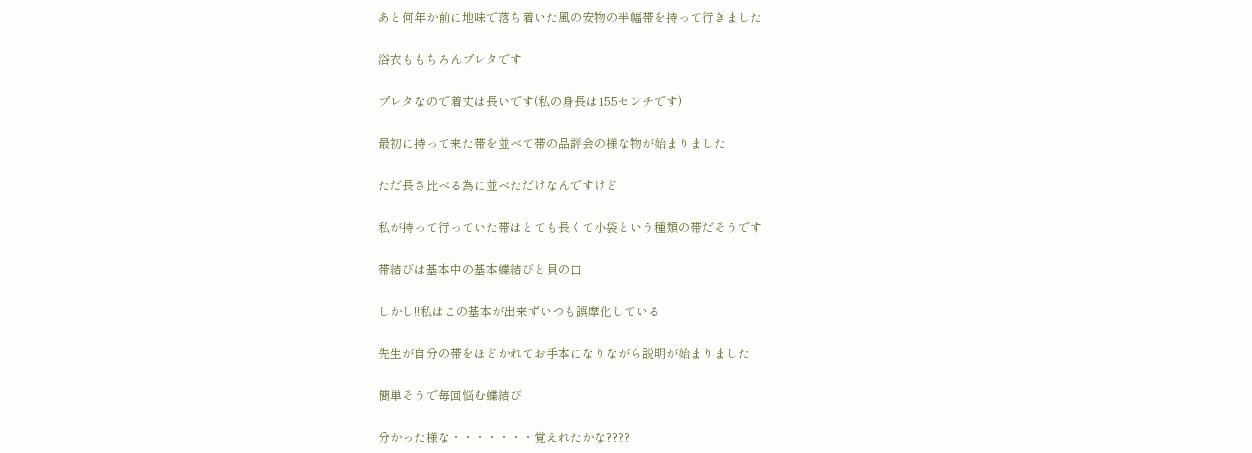あと何年か前に地味で落ち着いた風の安物の半幅帯を持って行きました

浴衣ももちろんプレタです

プレタなので着丈は長いです(私の身長は155センチです)

最初に持って来た帯を並べて帯の品評会の様な物が始まりました

ただ長さ比べる為に並べただけなんですけど

私が持って行っていた帯はとても長くて小袋という種類の帯だそうです

帯結びは基本中の基本蝶結びと貝の口

しかし!!私はこの基本が出来ずいつも誤摩化している

先生が自分の帯をほどかれてお手本になりながら説明が始まりました

簡単そうで毎回悩む蝶結び

分かった様な・・・・・・・覚えれたかな????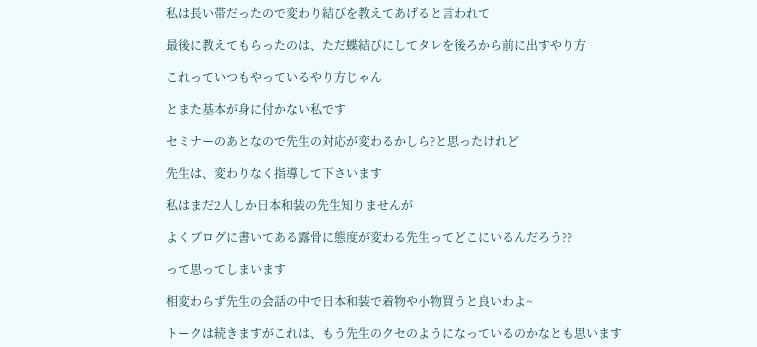私は長い帯だったので変わり結びを教えてあげると言われて

最後に教えてもらったのは、ただ蝶結びにしてタレを後ろから前に出すやり方

これっていつもやっているやり方じゃん

とまた基本が身に付かない私です

セミナーのあとなので先生の対応が変わるかしら?と思ったけれど

先生は、変わりなく指導して下さいます

私はまだ2人しか日本和装の先生知りませんが

よくブログに書いてある露骨に態度が変わる先生ってどこにいるんだろう??

って思ってしまいます

相変わらず先生の会話の中で日本和装で着物や小物買うと良いわよ~

トークは続きますがこれは、もう先生のクセのようになっているのかなとも思います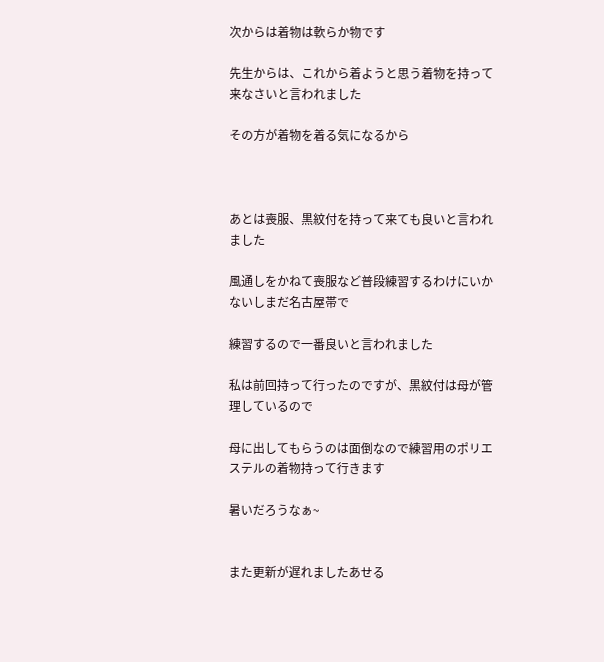次からは着物は軟らか物です

先生からは、これから着ようと思う着物を持って来なさいと言われました

その方が着物を着る気になるから



あとは喪服、黒紋付を持って来ても良いと言われました

風通しをかねて喪服など普段練習するわけにいかないしまだ名古屋帯で

練習するので一番良いと言われました

私は前回持って行ったのですが、黒紋付は母が管理しているので

母に出してもらうのは面倒なので練習用のポリエステルの着物持って行きます

暑いだろうなぁ~


また更新が遅れましたあせる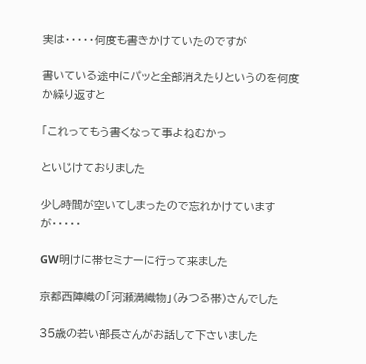実は・・・・・何度も書きかけていたのですが

書いている途中にパッと全部消えたりというのを何度か繰り返すと

「これってもう書くなって事よねむかっ

といじけておりました

少し時間が空いてしまったので忘れかけていますが・・・・・

GW明けに帯セミナーに行って来ました

京都西陣織の「河瀬満織物」(みつる帯)さんでした

35歳の若い部長さんがお話して下さいました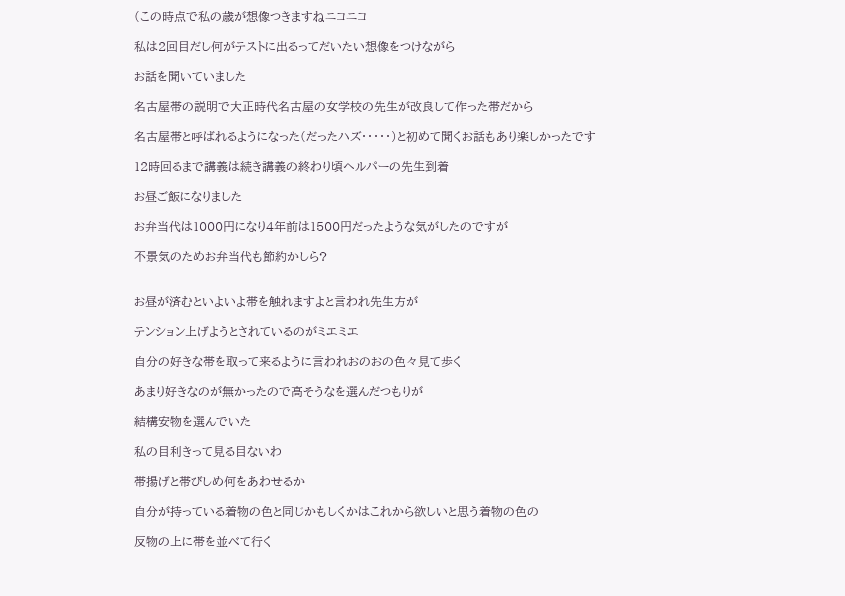(この時点で私の歳が想像つきますねニコニコ

私は2回目だし何がテストに出るってだいたい想像をつけながら

お話を聞いていました

名古屋帯の説明で大正時代名古屋の女学校の先生が改良して作った帯だから

名古屋帯と呼ばれるようになった(だったハズ・・・・・)と初めて聞くお話もあり楽しかったです

12時回るまで講義は続き講義の終わり頃ヘルパーの先生到着

お昼ご飯になりました

お弁当代は1000円になり4年前は1500円だったような気がしたのですが

不景気のためお弁当代も節約かしら?


お昼が済むといよいよ帯を触れますよと言われ先生方が

テンション上げようとされているのがミエミエ

自分の好きな帯を取って来るように言われおのおの色々見て歩く

あまり好きなのが無かったので高そうなを選んだつもりが

結構安物を選んでいた

私の目利きって見る目ないわ

帯揚げと帯びしめ何をあわせるか

自分が持っている着物の色と同じかもしくかはこれから欲しいと思う着物の色の

反物の上に帯を並べて行く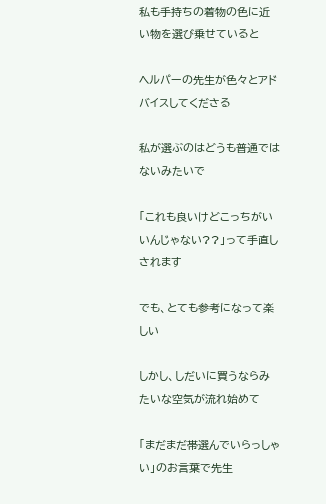私も手持ちの着物の色に近い物を選び乗せていると

ヘルパーの先生が色々とアドバイスしてくださる

私が選ぶのはどうも普通ではないみたいで

「これも良いけどこっちがいいんじゃない??」って手直しされます

でも、とても参考になって楽しい

しかし、しだいに買うならみたいな空気が流れ始めて

「まだまだ帯選んでいらっしゃい」のお言葉で先生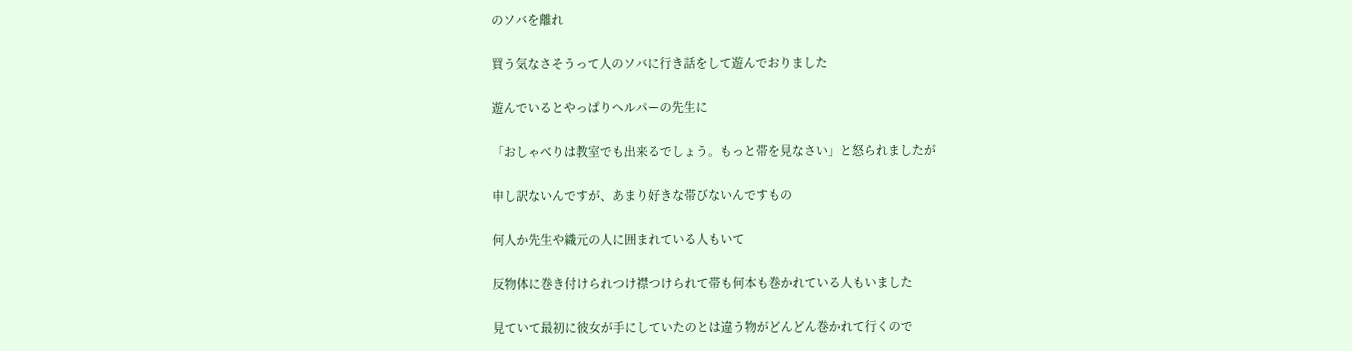のソバを離れ

買う気なさそうって人のソバに行き話をして遊んでおりました

遊んでいるとやっぱりヘルパーの先生に

「おしゃべりは教室でも出来るでしょう。もっと帯を見なさい」と怒られましたが

申し訳ないんですが、あまり好きな帯びないんですもの

何人か先生や織元の人に囲まれている人もいて

反物体に巻き付けられつけ襟つけられて帯も何本も巻かれている人もいました

見ていて最初に彼女が手にしていたのとは違う物がどんどん巻かれて行くので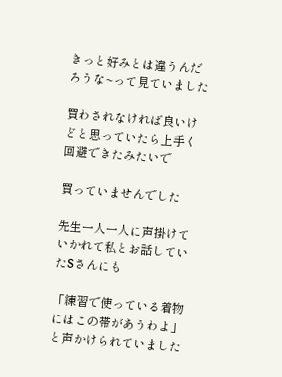きっと好みとは違うんだろうな~って見ていました

買わされなければ良いけどと思っていたら上手く回避できたみたいで

買っていませんでした

先生一人一人に声掛けていかれて私とお話していたSさんにも

「練習で使っている着物にはこの帯があうわよ」と声かけられていました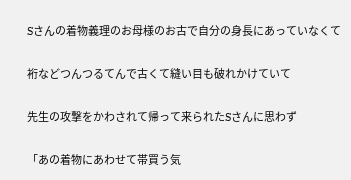Sさんの着物義理のお母様のお古で自分の身長にあっていなくて

裄などつんつるてんで古くて縫い目も破れかけていて

先生の攻撃をかわされて帰って来られたSさんに思わず

「あの着物にあわせて帯買う気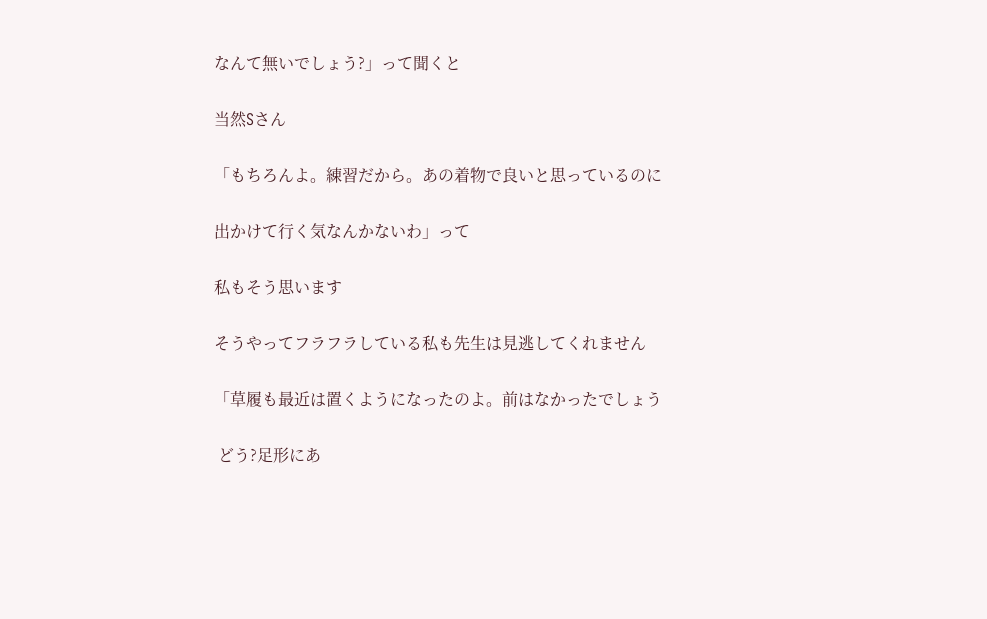なんて無いでしょう?」って聞くと

当然Sさん

「もちろんよ。練習だから。あの着物で良いと思っているのに

出かけて行く気なんかないわ」って

私もそう思います

そうやってフラフラしている私も先生は見逃してくれません

「草履も最近は置くようになったのよ。前はなかったでしょう

 どう?足形にあ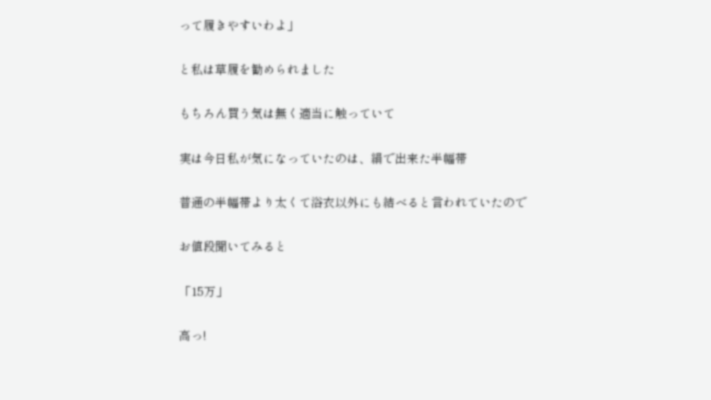って履きやすいわよ」

と私は草履を勧められました

もちろん買う気は無く適当に触っていて

実は今日私が気になっていたのは、絹で出来た半幅帯

普通の半幅帯より太くて浴衣以外にも結べると言われていたので

お値段聞いてみると

「15万」

高っ!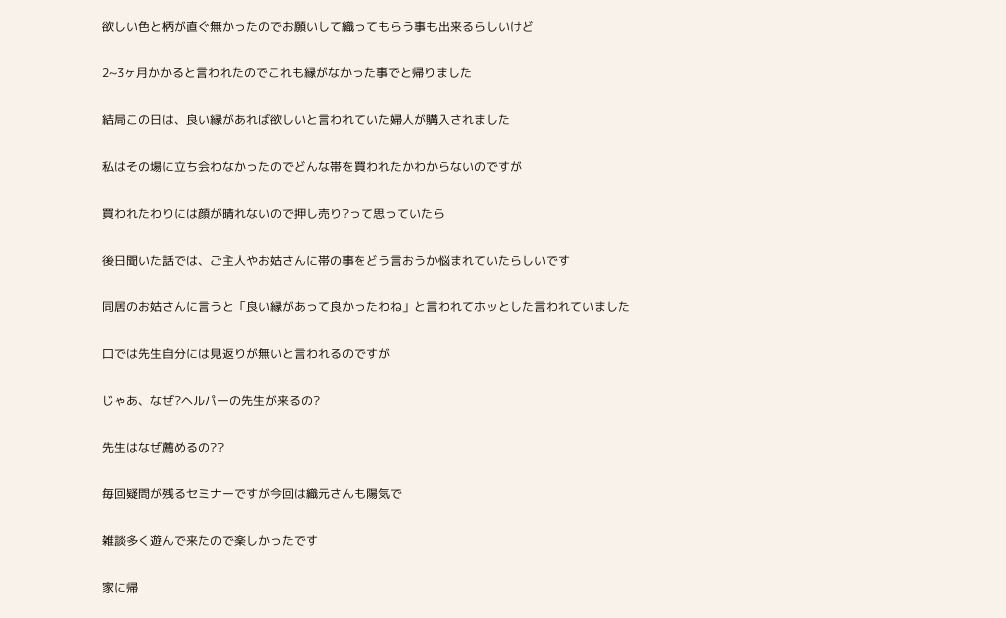欲しい色と柄が直ぐ無かったのでお願いして織ってもらう事も出来るらしいけど

2~3ヶ月かかると言われたのでこれも縁がなかった事でと帰りました

結局この日は、良い縁があれば欲しいと言われていた婦人が購入されました

私はその場に立ち会わなかったのでどんな帯を買われたかわからないのですが

買われたわりには顔が晴れないので押し売り?って思っていたら

後日聞いた話では、ご主人やお姑さんに帯の事をどう言おうか悩まれていたらしいです

同居のお姑さんに言うと「良い縁があって良かったわね」と言われてホッとした言われていました

口では先生自分には見返りが無いと言われるのですが

じゃあ、なぜ?ヘルパーの先生が来るの?

先生はなぜ薦めるの??

毎回疑問が残るセミナーですが今回は織元さんも陽気で

雑談多く遊んで来たので楽しかったです

家に帰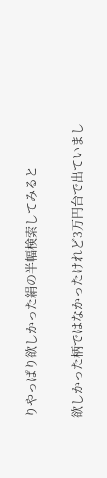りやっぱり欲しかった絹の半幅検索してみると

欲しかった柄ではなかったけれど3万円台で出ていまし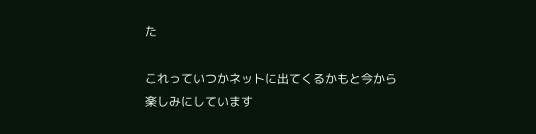た

これっていつかネットに出てくるかもと今から楽しみにしています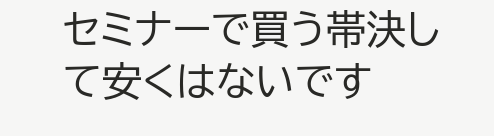セミナーで買う帯決して安くはないです